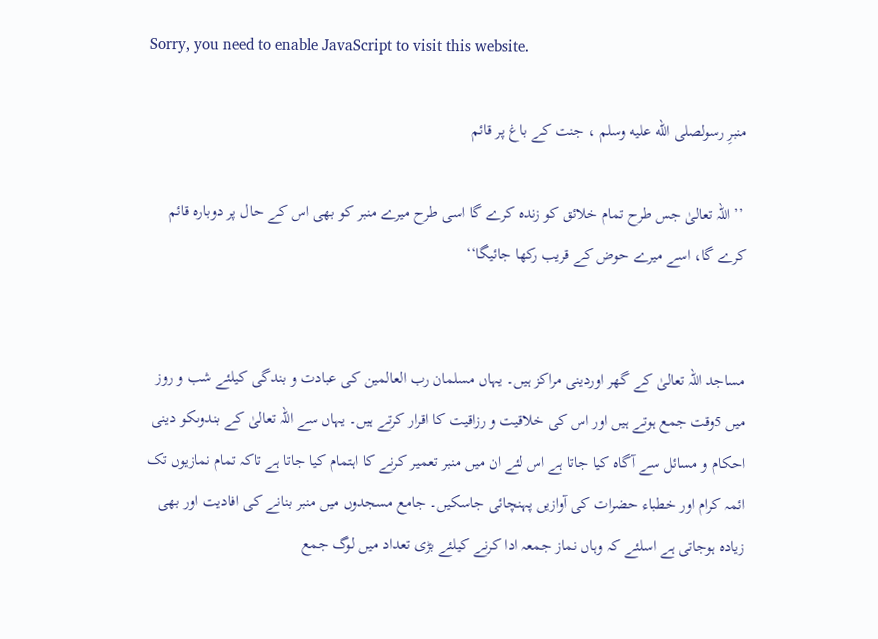Sorry, you need to enable JavaScript to visit this website.

منبرِ رسولصلى الله عليه وسلم ، جنت کے باغ پر قائم

 ’’ اللہ تعالیٰ جس طرح تمام خلائق کو زندہ کرے گا اسی طرح میرے منبر کو بھی اس کے حال پر دوبارہ قائم کرے گا، اسے میرے حوض کے قریب رکھا جائیگا‘‘


مساجد اللہ تعالیٰ کے گھر اوردینی مراکز ہیں۔ یہاں مسلمان رب العالمین کی عبادت و بندگی کیلئے شب و روز میں 5وقت جمع ہوتے ہیں اور اس کی خلاقیت و رزاقیت کا اقرار کرتے ہیں۔ یہاں سے اللہ تعالیٰ کے بندوںکو دینی احکام و مسائل سے آگاہ کیا جاتا ہے اس لئے ان میں منبر تعمیر کرنے کا اہتمام کیا جاتا ہے تاکہ تمام نمازیوں تک ائمہ کرام اور خطباء حضرات کی آوازیں پہنچائی جاسکیں۔ جامع مسجدوں میں منبر بنانے کی افادیت اور بھی زیادہ ہوجاتی ہے اسلئے کہ وہاں نماز جمعہ ادا کرنے کیلئے بڑی تعداد میں لوگ جمع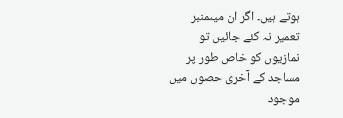ہوتے ہیں۔ اگر ان میںمنبر تعمیر نہ کئے جائیں تو نمازیوں کو خاص طور پر مساجد کے آخری حصوں میں موجود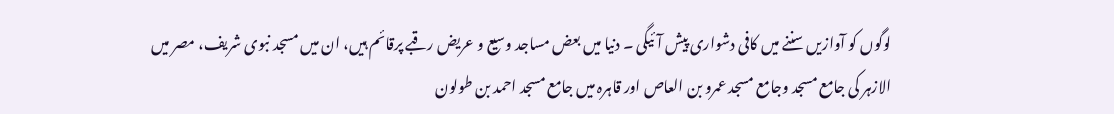لوگوں کو آوازیں سننے میں کافی دشواری پیش آئیگی ۔ دنیا میں بعض مساجد وسیع و عریض رقبے پرقائم ہیں، ان میں مسجد نبوی شریف، مصر میں الازہر کی جامع مسجد وجامع مسجد عمرو بن العاص اور قاہرہ میں جامع مسجد احمد بن طولون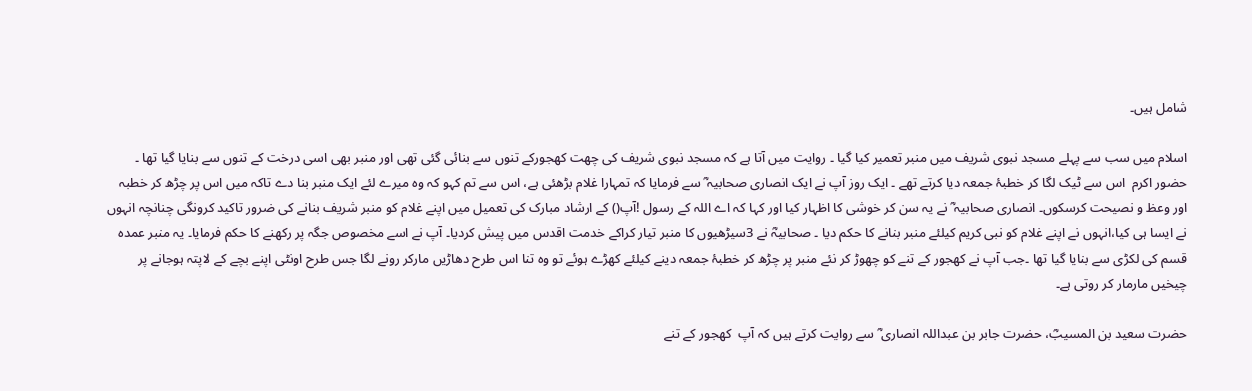شامل ہیں۔

اسلام میں سب سے پہلے مسجد نبوی شریف میں منبر تعمیر کیا گیا ۔ روایت میں آتا ہے کہ مسجد نبوی شریف کی چھت کھجورکے تنوں سے بنائی گئی تھی اور منبر بھی اسی درخت کے تنوں سے بنایا گیا تھا ۔ حضور اکرم  اس سے ٹیک لگا کر خطبۂ جمعہ دیا کرتے تھے ۔ ایک روز آپ نے ایک انصاری صحابیہ ؓ سے فرمایا کہ تمہارا غلام بڑھئی ہے، اس سے تم کہو کہ وہ میرے لئے ایک منبر بنا دے تاکہ میں اس پر چڑھ کر خطبہ اور وعظ و نصیحت کرسکوں۔ انصاری صحابیہ ؓ نے یہ سن کر خوشی کا اظہار کیا اور کہا کہ اے اللہ کے رسول !آپ() کے ارشاد مبارک کی تعمیل میں اپنے غلام کو منبر شریف بنانے کی ضرور تاکید کرونگی چنانچہ انہوں نے ایسا ہی کیا،انہوں نے اپنے غلام کو نبی کریم کیلئے منبر بنانے کا حکم دیا ۔ صحابیہؓ نے 3سیڑھیوں کا منبر تیار کراکے خدمت اقدس میں پیش کردیا۔ آپ نے اسے مخصوص جگہ پر رکھنے کا حکم فرمایا۔ یہ منبر عمدہ قسم کی لکڑی سے بنایا گیا تھا ۔جب آپ نے کھجور کے تنے کو چھوڑ کر نئے منبر پر چڑھ کر خطبۂ جمعہ دینے کیلئے کھڑے ہوئے تو وہ تنا اس طرح دھاڑیں مارکر رونے لگا جس طرح اونٹی اپنے بچے کے لاپتہ ہوجانے پر چیخیں مارمار کر روتی ہے۔

حضرت سعید بن المسیبؓ، حضرت جابر بن عبداللہ انصاری ؓ سے روایت کرتے ہیں کہ آپ  کھجور کے تنے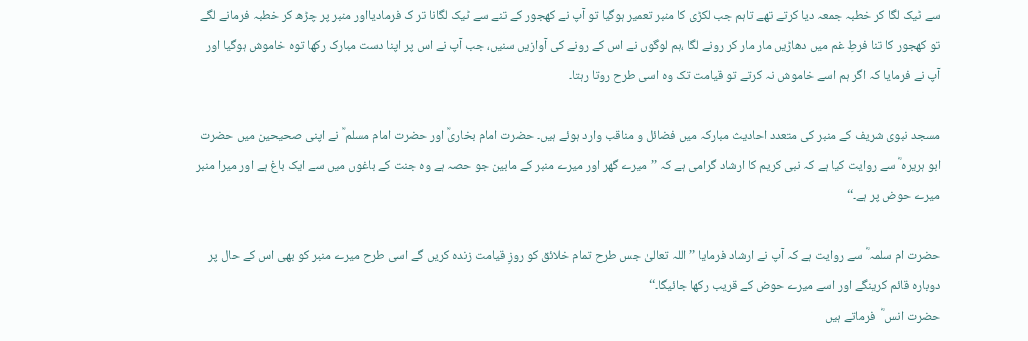سے ٹیک لگا کر خطبہ جمعہ دیا کرتے تھے تاہم جب لکڑی کا منبر تعمیر ہوگیا تو آپ نے کھجور کے تنے سے ٹیک لگانا تر ک فرمادیااور منبر پر چڑھ کر خطبہ فرمانے لگے تو کھجور کا تنا فرطِ غم میں دھاڑیں مار مار کر رونے لگا ،ہم لوگوں نے اس کے رونے کی آوازیں سنیں، جب آپ نے اس پر اپنا دست مبارک رکھا توہ خاموش ہوگیا اور آپ نے فرمایا کہ اگر ہم اسے خاموش نہ کرتے تو قیامت تک وہ اسی طرح روتا رہتا۔

مسجد نبوی شریف کے منبر کی متعدد احادیث مبارکہ میں فضائل و مناقب وارد ہوئے ہیں۔ حضرت امام بخاریؒ اور حضرت امام مسلم ؒ نے اپنی صحیحین میں حضرت ابو ہریرہ ؓ سے روایت کیا ہے کہ نبی کریم کا ارشاد گرامی ہے کہ ’’میرے گھر اور میرے منبر کے مابین جو حصہ ہے وہ جنت کے باغوں میں سے ایک باغ ہے اور میرا منبر میرے حوض پر ہے۔‘‘

حضرت ام سلمہ ؓ سے روایت ہے کہ آپ نے ارشاد فرمایا ’’ اللہ تعالیٰ جس طرح تمام خلائق کو روزِ قیامت زندہ کریں گے اسی طرح میرے منبر کو بھی اس کے حال پر دوبارہ قائم کرینگے اور اسے میرے حوض کے قریب رکھا جائیگا۔‘‘
حضرت انس ؓ  فرماتے ہیں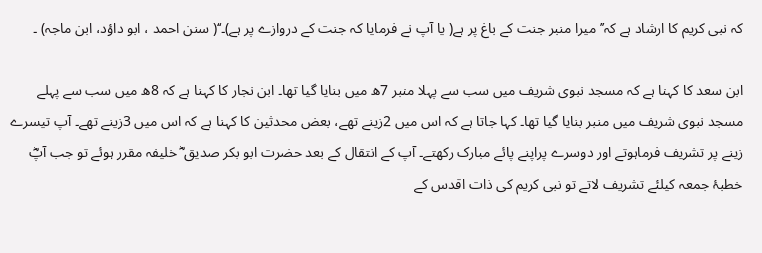کہ نبی کریم کا ارشاد ہے کہ’’ میرا منبر جنت کے باغ پر ہے( یا آپ نے فرمایا کہ جنت کے دروازے پر ہے)۔‘‘( سنن احمد ، ابو داؤد، ابن ماجہ) ۔

ابن سعد کا کہنا ہے کہ مسجد نبوی شریف میں سب سے پہلا منبر 7ھ میں بنایا گیا تھا۔ ابن نجار کا کہنا ہے کہ 8ھ میں سب سے پہلے مسجد نبوی شریف میں منبر بنایا گیا تھا۔ کہا جاتا ہے کہ اس میں 2زینے تھے، بعض محدثین کا کہنا ہے کہ اس میں 3زینے تھے۔ آپ تیسرے زینے پر تشریف فرماہوتے اور دوسرے پراپنے پائے مبارک رکھتے۔ آپ کے انتقال کے بعد حضرت ابو بکر صدیق ؓ خلیفہ مقرر ہوئے تو جب آپؓ خطبۂ جمعہ کیلئے تشریف لاتے تو نبی کریم کی ذات اقدس کے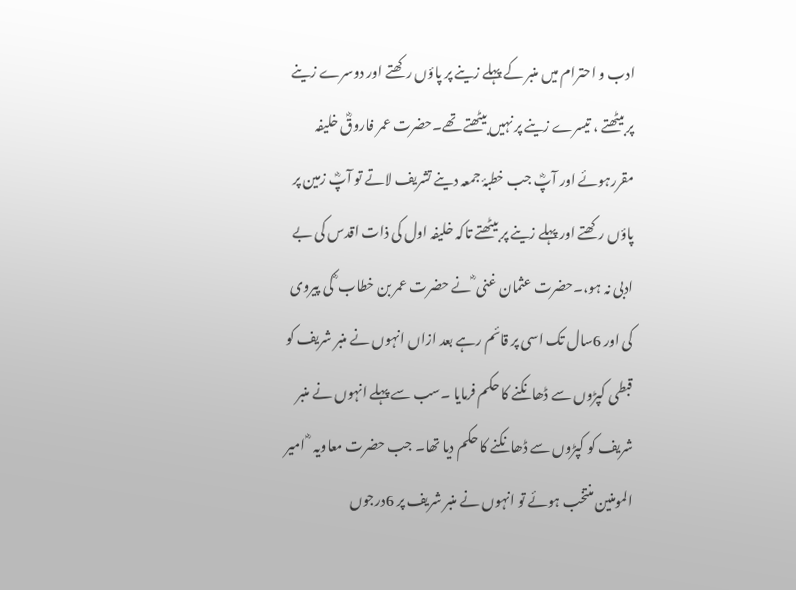ادب و احترام میں منبر کے پہلے زینے پر پاؤں رکھتے اور دوسرے زینے پر بیٹھتے ، تیسرے زینے پر نہیں بیٹھتے تھے۔حضرت عمر فاروقؓ خلیفہ مقررہوئے اور آپؓ جب خطبۂ جمعہ دینے تشریف لاتے تو آپؓ زمین پر پاؤں رکھتے اور پہلے زینے پر بیٹھتے تاکہ خلیفہ اول کی ذات اقدس کی بے ادبی نہ ہو،۔حضرت عثمان غنی ؓ نے حضرت عمر بن خطاب ؓ کی پیروی کی اور 6سال تک اسی پر قائم رہے بعد ازاں انہوں نے منبر شریف کو قبطی کپڑوں سے ڈھانکنے کا حکم فرمایا ۔سب سے پہلے انہوں نے منبر شریف کو کپڑوں سے ڈھانکنے کا حکم دیا تھا۔ جب حضرت معاویہ  ؓ امیر المومنین منتخب ہوئے تو انہوں نے منبر شریف پر 6درجوں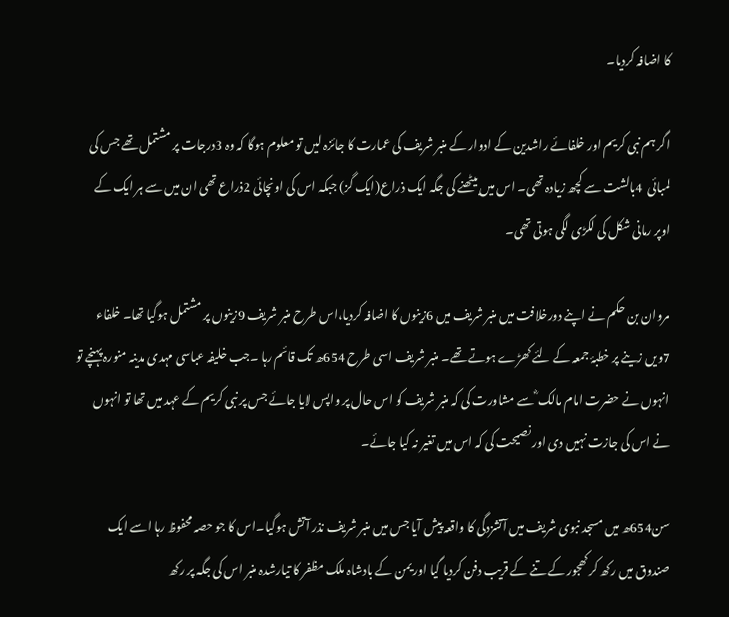کا اضافہ کردیا۔

اگر ہم نبی کریم اور خلفائے راشدین کے ادوار کے منبر شریف کی عمارت کا جائزہ لیں تو معلوم ہوگا کہ وہ 3درجات پر مشتمل تھے جس کی لمبائی  4بالشت سے کچھ زیادہ تھی۔ اس میں بیٹھنے کی جگہ ایک ذراع(ایک گز) جبکہ اس کی اونچائی 2ذراع تھی ان میں سے ہر ایک کے اوپر رمانی شکل کی لکڑی لگی ہوتی تھی۔

مروان بن حکم نے اپنے دورخلافت میں منبر شریف میں 6زینوں کا اضافہ کردیا،اس طرح منبر شریف 9زینوں پر مشتمل ہوگیا تھا۔ خلفاء 7ویں زینے پر خطبۂ جمعہ کے لئے کھڑے ہوتے تھے۔ منبر شریف اسی طرح 654ھ تک قائم رہا ۔جب خلیفہ عباسی مہدی مدینہ منورہ پہنچے تو انہوں نے حضرت امام مالک ؓ سے مشاورت کی کہ منبر شریف کو اس حال پر واپس لایا جائے جس پر نبی کریم کے عہد میں تھا تو انہوں نے اس کی جازت نہیں دی اور نصیحت کی کہ اس میں تغیر نہ کیا جائے۔

سن654ھ میں مسجد نبوی شریف میں آتشزدگی کا واقعہ پیش آیا جس میں منبر شریف نذر آتش ہوگیا۔اس کا جو حصہ محفوظ رہا اسے ایک صندوق میں رکھ کر کھجور کے تنے کے قریب دفن کردیا گیا اور یمن کے بادشاہ ملک مظفر کا تیارشدہ منبر اس کی جگہ پر رکھ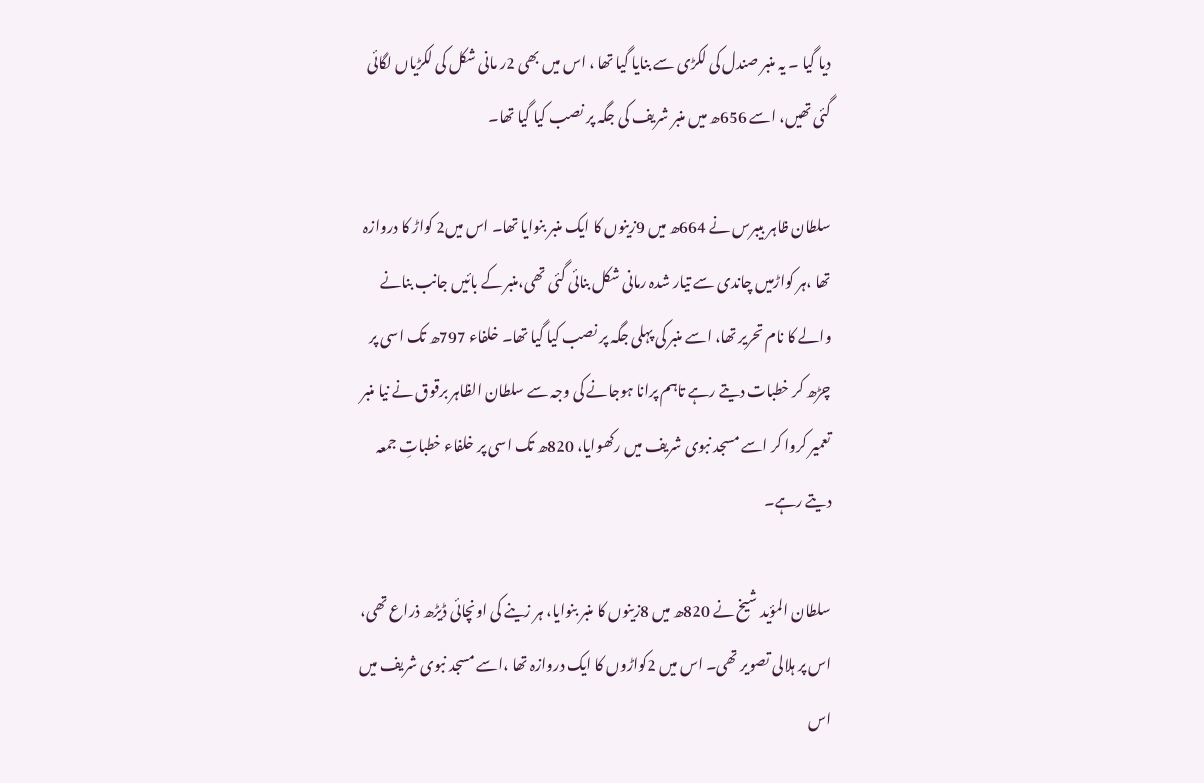دیا گیا ۔ یہ منبر صندل کی لکڑی سے بنایا گیا تھا ، اس میں بھی 2ر مانی شکل کی لکڑیاں لگائی گئی تھیں، اسے 656ھ میں منبر شریف کی جگہ پر نصب کیا گیا تھا۔

سلطان ظاہر بیبرس نے 664ھ میں 9زینوں کا ایک منبر بنوایا تھا۔ اس میں2 کواڑ کا دروازہ تھا ،ہر کواڑمیں چاندی سے تیار شدہ رمانی شکل بنائی گئی تھی،منبر کے بائیں جانب بنانے والے کا نام تحریر تھا، اسے منبر کی پہلی جگہ پر نصب کیا گیا تھا۔ خلفاء 797ھ تک اسی پر چڑھ کر خطبات دیتے رہے تاہم پرانا ہوجانے کی وجہ سے سلطان الظاہر برقوق نے نیا منبر تعمیر کروا کر اسے مسجد نبوی شریف میں رکھوایا، 820ھ تک اسی پر خلفاء خطباتِ جمعہ دیتے رہے۔

سلطان المؤید شیخ نے 820ھ میں 8زینوں کا منبر بنوایا، ہر زینے کی اونچائی ڈیڑھ ذراع تھی، اس پر ہلالی تصویر تھی۔ اس میں 2کواڑوں کا ایک دروازہ تھا ،اسے مسجد نبوی شریف میں اس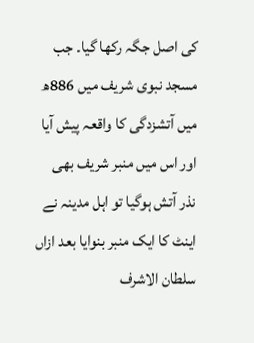کی اصل جگہ رکھا گیا۔ جب مسجد نبوی شریف میں 886ھ میں آتشزدگی کا واقعہ پیش آیا اور اس میں منبر شریف بھی نذر آتش ہوگیا تو اہل مدینہ نے اینٹ کا ایک منبر بنوایا بعد ازاں سلطان الاشرف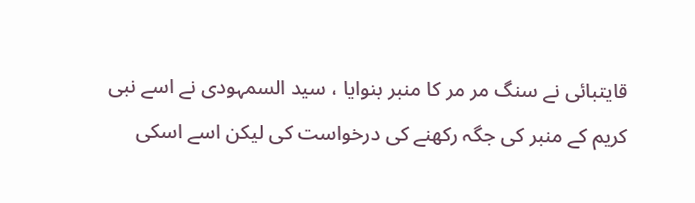قایتبائی نے سنگ مر مر کا منبر بنوایا ، سید السمہودی نے اسے نبی کریم کے منبر کی جگہ رکھنے کی درخواست کی لیکن اسے اسکی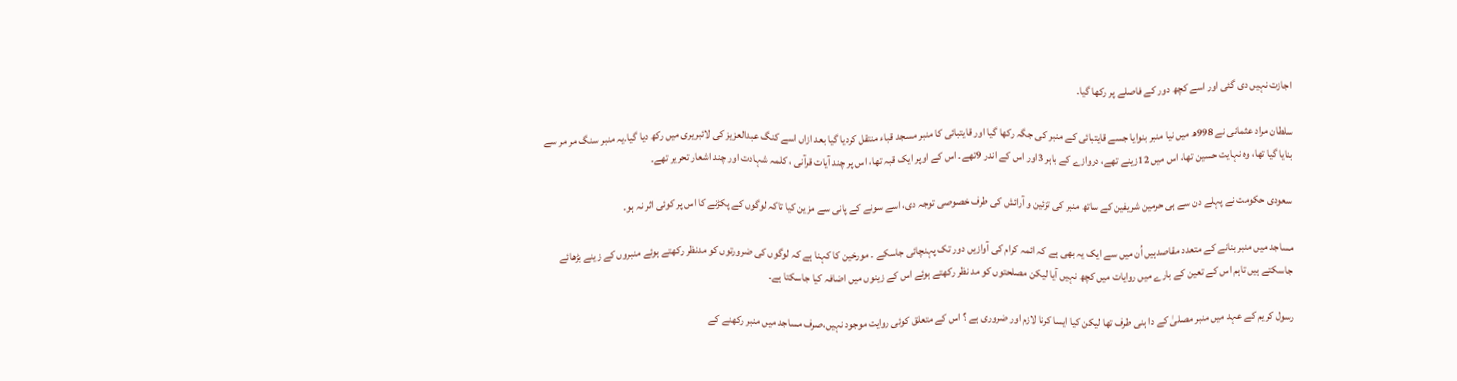اجازت نہیں دی گئی اور اسے کچھ دور کے فاصلے پر رکھا گیا۔

سلطان مراد عثمانی نے 998ھ میں نیا منبر بنوایا جسے قایتبائی کے منبر کی جگہ رکھا گیا اور قایتبائی کا منبر مسجد قباء منتقل کردیا گیا بعد ازاں اسے کنگ عبدالعزیز کی لائبریری میں رکھ دیا گیا۔یہ منبر سنگ مر مر سے بنایا گیا تھا، وہ نہایت حسین تھا، اس میں 12زینے تھے، دروازے کے باہر 3اور اس کے اندر 9تھے۔ اس کے اوپر ایک قبہ تھا، اس پر چند آیات قرآنی ، کلمہ شہادت اور چند اشعار تحریر تھے۔

سعودی حکومت نے پہلے دن سے ہی حرمین شریفین کے ساتھ منبر کی تزئین و آرائش کی طرف خصوصی توجہ دی، اسے سونے کے پانی سے مزین کیا تاکہ لوگوں کے پکڑنے کا اس پر کوئی اثر نہ ہو۔

مساجد میں منبر بنانے کے متعدد مقاصدہیں اُن میں سے ایک یہ بھی ہے کہ ائمہ کرام کی آوازیں دور تک پہنچائی جاسکے ۔ مورخین کا کہنا ہے کہ لوگوں کی ضرورتوں کو مدنظر رکھتے ہوئے منبروں کے زینے بڑھائے جاسکتے ہیں تاہم اس کے تعین کے بارے میں روایات میں کچھ نہیں آیا لیکن مصلحتوں کو مد نظر رکھتے ہوئے اس کے زینوں میں اضافہ کیا جاسکتا ہے۔

رسول کریم کے عہد میں منبر مصلیٰ کے دا ہنی طرف تھا لیکن کیا ایسا کرنا لازم اور ضروری ہے ؟ اس کے متعلق کوئی روایت موجود نہیں،صرف مساجد میں منبر رکھنے کے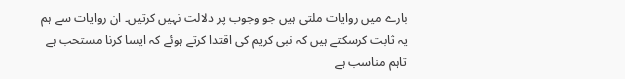بارے میں روایات ملتی ہیں جو وجوب پر دلالت نہیں کرتیں۔ ان روایات سے ہم یہ ثابت کرسکتے ہیں کہ نبی کریم کی اقتدا کرتے ہوئے کہ ایسا کرنا مستحب ہے تاہم مناسب ہے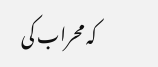کہ محراب کی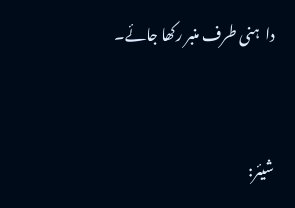دا  ہنی طرف منبر رکھا جائے۔


شیئر: